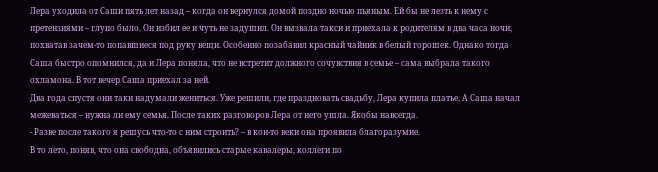Лера уходила от Саши пять лет назад – когда он вернулся домой поздно ночью пьяным. Ей бы не лезть к нему с претензиями – глупо было. Он избил ее и чуть не задушил. Он вызвала такси и приехала к родителям в два часа ночи, похватав зачем-то попавшиеся под руку вещи. Особенно позабавил красный чайник в белый горошек. Однако тогда Саша быстро опомнился, да и Лера поняла, что не встретит должного сочувствия в семье – сама выбрала такого охламона. В тот вечер Саша приехал за ней.
Два года спустя они таки надумали жениться. Уже решили, где праздновать свадьбу, Лера купила платье. А Саша начал межеваться – нужна ли ему семья. После таких разговоров Лера от него ушла. Якобы навсегда.
- Разве после такого я решусь что-то с ним строить? – в кои-то веки она проявила благоразумие.
В то лето, поняв, что она свободна, объявились старые кавалеры, коллеги по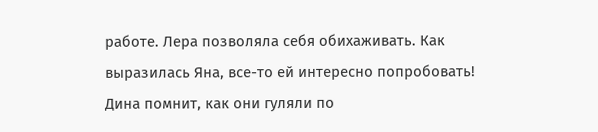работе. Лера позволяла себя обихаживать. Как выразилась Яна, все-то ей интересно попробовать!
Дина помнит, как они гуляли по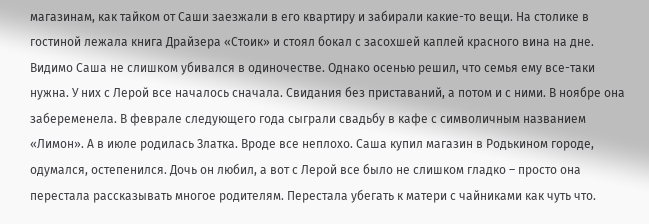магазинам, как тайком от Саши заезжали в его квартиру и забирали какие-то вещи. На столике в гостиной лежала книга Драйзера «Стоик» и стоял бокал с засохшей каплей красного вина на дне. Видимо Саша не слишком убивался в одиночестве. Однако осенью решил, что семья ему все-таки нужна. У них с Лерой все началось сначала. Свидания без приставаний, а потом и с ними. В ноябре она забеременела. В феврале следующего года сыграли свадьбу в кафе с символичным названием «Лимон». А в июле родилась Златка. Вроде все неплохо. Саша купил магазин в Родькином городе, одумался, остепенился. Дочь он любил, а вот с Лерой все было не слишком гладко – просто она перестала рассказывать многое родителям. Перестала убегать к матери с чайниками как чуть что.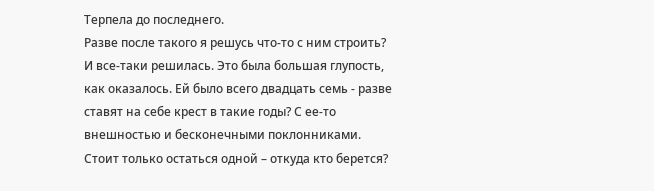Терпела до последнего.
Разве после такого я решусь что-то с ним строить?
И все-таки решилась. Это была большая глупость, как оказалось. Ей было всего двадцать семь - разве ставят на себе крест в такие годы? С ее-то внешностью и бесконечными поклонниками. Стоит только остаться одной – откуда кто берется?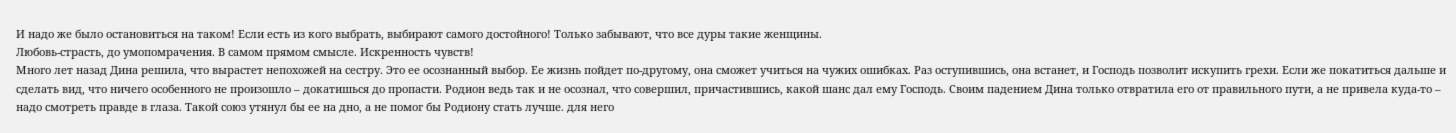И надо же было остановиться на таком! Если есть из кого выбрать, выбирают самого достойного! Только забывают, что все дуры такие женщины.
Любовь-страсть, до умопомрачения. В самом прямом смысле. Искренность чувств!
Много лет назад Дина решила, что вырастет непохожей на сестру. Это ее осознанный выбор. Ее жизнь пойдет по-другому, она сможет учиться на чужих ошибках. Раз оступившись, она встанет, и Господь позволит искупить грехи. Если же покатиться дальше и сделать вид, что ничего особенного не произошло – докатишься до пропасти. Родион ведь так и не осознал, что совершил, причастившись, какой шанс дал ему Господь. Своим падением Дина только отвратила его от правильного пути, а не привела куда-то – надо смотреть правде в глаза. Такой союз утянул бы ее на дно, а не помог бы Родиону стать лучше. для него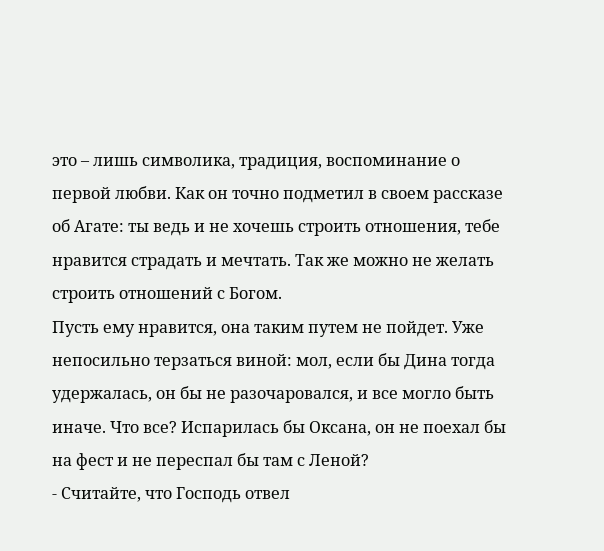это – лишь символика, традиция, воспоминание о первой любви. Как он точно подметил в своем рассказе об Агате: ты ведь и не хочешь строить отношения, тебе нравится страдать и мечтать. Так же можно не желать строить отношений с Богом.
Пусть ему нравится, она таким путем не пойдет. Уже непосильно терзаться виной: мол, если бы Дина тогда удержалась, он бы не разочаровался, и все могло быть иначе. Что все? Испарилась бы Оксана, он не поехал бы на фест и не переспал бы там с Леной?
- Считайте, что Господь отвел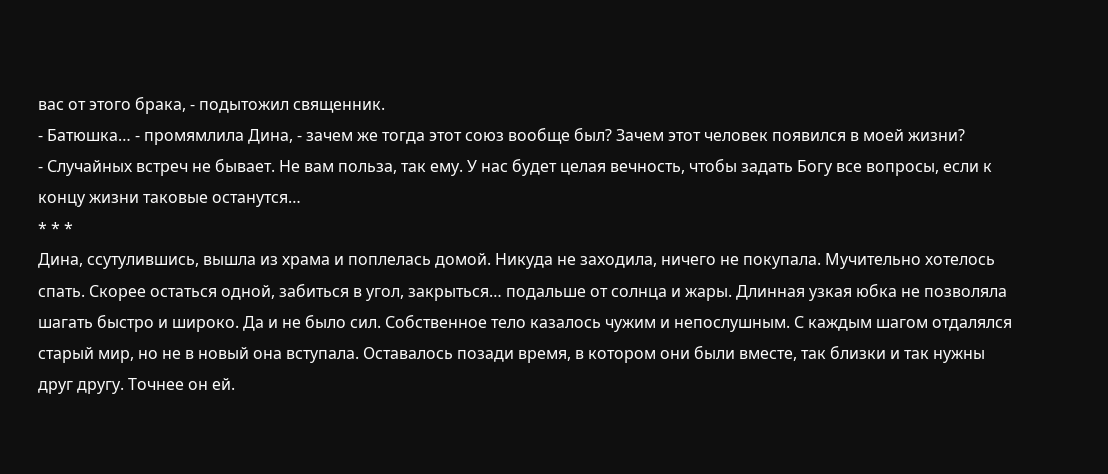вас от этого брака, - подытожил священник.
- Батюшка… - промямлила Дина, - зачем же тогда этот союз вообще был? Зачем этот человек появился в моей жизни?
- Случайных встреч не бывает. Не вам польза, так ему. У нас будет целая вечность, чтобы задать Богу все вопросы, если к концу жизни таковые останутся…
* * *
Дина, ссутулившись, вышла из храма и поплелась домой. Никуда не заходила, ничего не покупала. Мучительно хотелось спать. Скорее остаться одной, забиться в угол, закрыться… подальше от солнца и жары. Длинная узкая юбка не позволяла шагать быстро и широко. Да и не было сил. Собственное тело казалось чужим и непослушным. С каждым шагом отдалялся старый мир, но не в новый она вступала. Оставалось позади время, в котором они были вместе, так близки и так нужны друг другу. Точнее он ей.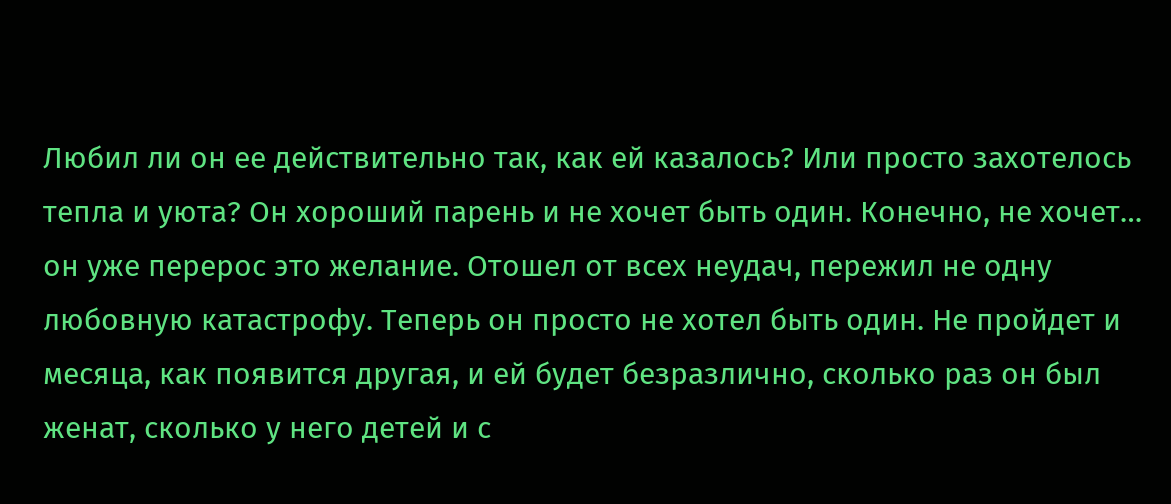Любил ли он ее действительно так, как ей казалось? Или просто захотелось тепла и уюта? Он хороший парень и не хочет быть один. Конечно, не хочет… он уже перерос это желание. Отошел от всех неудач, пережил не одну любовную катастрофу. Теперь он просто не хотел быть один. Не пройдет и месяца, как появится другая, и ей будет безразлично, сколько раз он был женат, сколько у него детей и с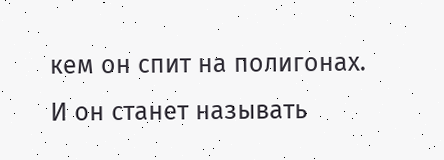кем он спит на полигонах. И он станет называть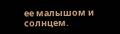ее малышом и солнцем.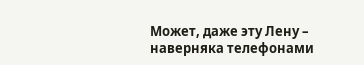Может, даже эту Лену – наверняка телефонами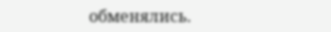обменялись.